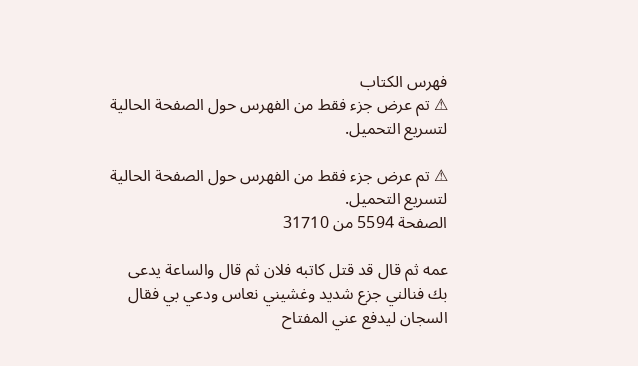فهرس الكتاب
⚠ تم عرض جزء فقط من الفهرس حول الصفحة الحالية لتسريع التحميل.

⚠ تم عرض جزء فقط من الفهرس حول الصفحة الحالية لتسريع التحميل.
الصفحة 5594 من 31710

عمه ثم قال قد قتل كاتبه فلان ثم قال والساعة يدعى بك فنالني جزع شديد وغشيني نعاس ودعي بي فقال السجان ليدفع عني المفتاح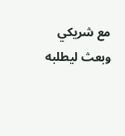مع شريكي وبعث ليطلبه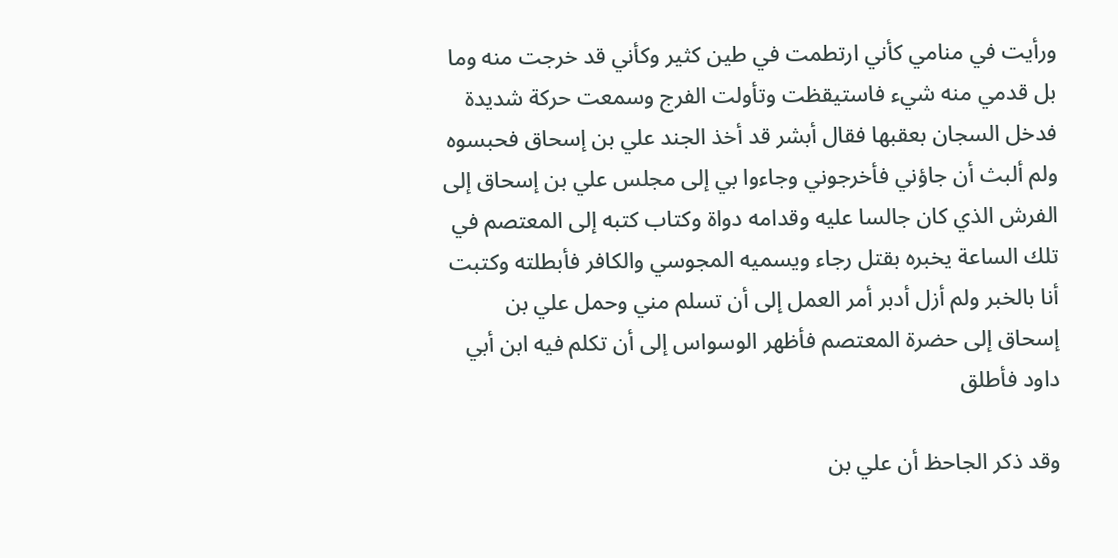ورأيت في منامي كأني ارتطمت في طين كثير وكأني قد خرجت منه وما بل قدمي منه شيء فاستيقظت وتأولت الفرج وسمعت حركة شديدة فدخل السجان بعقبها فقال أبشر قد أخذ الجند علي بن إسحاق فحبسوه ولم ألبث أن جاؤني فأخرجوني وجاءوا بي إلى مجلس علي بن إسحاق إلى الفرش الذي كان جالسا عليه وقدامه دواة وكتاب كتبه إلى المعتصم في تلك الساعة يخبره بقتل رجاء ويسميه المجوسي والكافر فأبطلته وكتبت أنا بالخبر ولم أزل أدبر أمر العمل إلى أن تسلم مني وحمل علي بن إسحاق إلى حضرة المعتصم فأظهر الوسواس إلى أن تكلم فيه ابن أبي داود فأطلق

وقد ذكر الجاحظ أن علي بن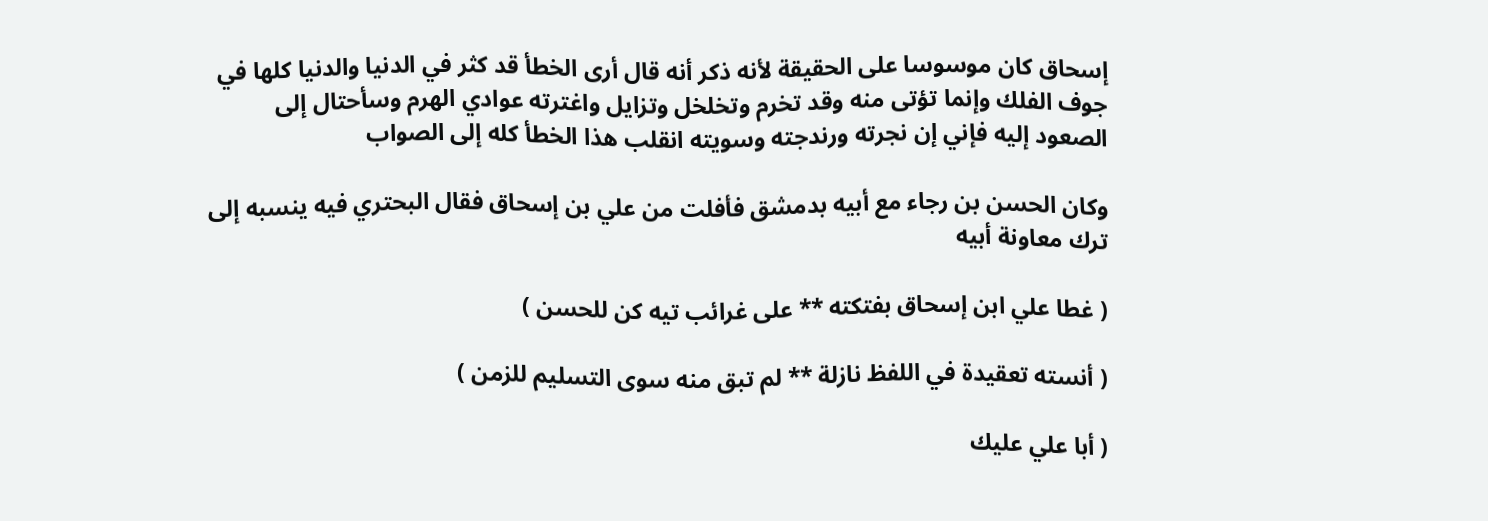إسحاق كان موسوسا على الحقيقة لأنه ذكر أنه قال أرى الخطأ قد كثر في الدنيا والدنيا كلها في جوف الفلك وإنما تؤتى منه وقد تخرم وتخلخل وتزايل واغترته عوادي الهرم وسأحتال إلى الصعود إليه فإني إن نجرته ورندجته وسويته انقلب هذا الخطأ كله إلى الصواب

وكان الحسن بن رجاء مع أبيه بدمشق فأفلت من علي بن إسحاق فقال البحتري فيه ينسبه إلى ترك معاونة أبيه

( غطا علي ابن إسحاق بفتكته ** على غرائب تيه كن للحسن )

( أنسته تعقيدة في اللفظ نازلة ** لم تبق منه سوى التسليم للزمن )

( أبا علي عليك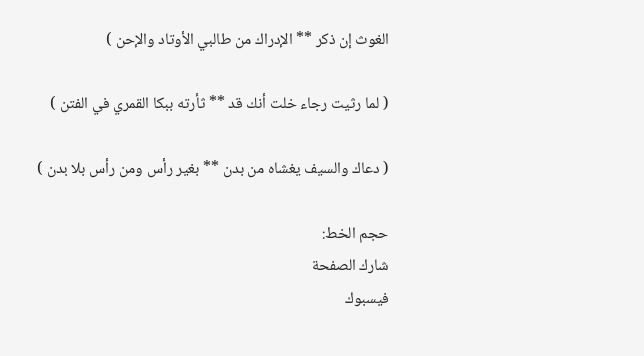الغوث إن ذكر ** الإدراك من طالبي الأوتاد والإحن )

( لما رثيت رجاء خلت أنك قد ** ثأرته ببكا القمري في الفتن )

( دعاك والسيف يغشاه من بدن ** بغير رأس ومن رأس بلا بدن )

حجم الخط:
شارك الصفحة
فيسبوك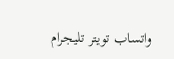واتساب تويتر تليجرام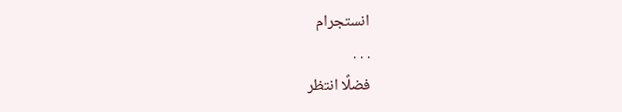انستجرام
. . .
فضلًا انتظر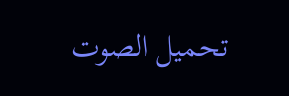تحميل الصوت